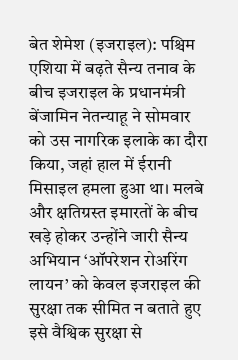बेत शेमेश (इजराइल): पश्चिम एशिया में बढ़ते सैन्य तनाव के बीच इजराइल के प्रधानमंत्री बेंजामिन नेतन्याहू ने सोमवार को उस नागरिक इलाके का दौरा किया, जहां हाल में ईरानी मिसाइल हमला हुआ था। मलबे और क्षतिग्रस्त इमारतों के बीच खड़े होकर उन्होंने जारी सैन्य अभियान ‘ऑपरेशन रोअरिंग लायन’ को केवल इजराइल की सुरक्षा तक सीमित न बताते हुए इसे वैश्विक सुरक्षा से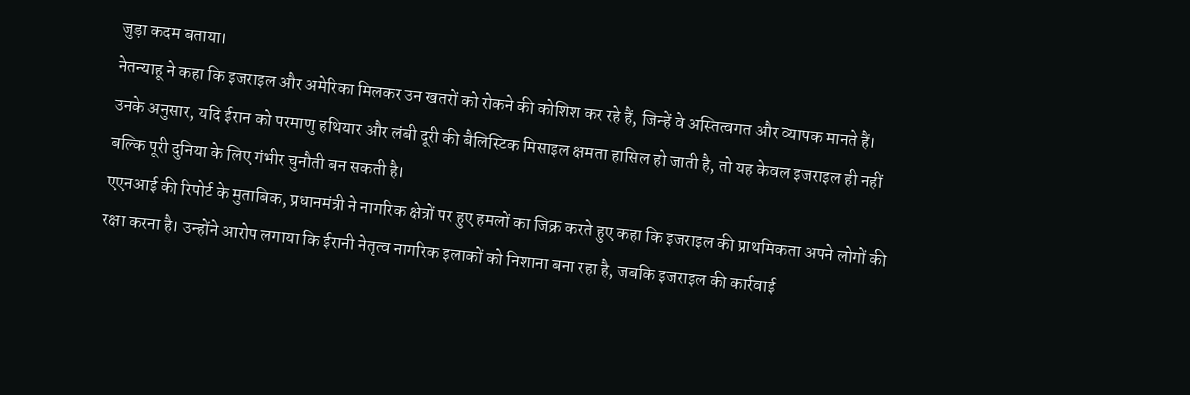जुड़ा कदम बताया।
नेतन्याहू ने कहा कि इजराइल और अमेरिका मिलकर उन खतरों को रोकने की कोशिश कर रहे हैं, जिन्हें वे अस्तित्वगत और व्यापक मानते हैं। उनके अनुसार, यदि ईरान को परमाणु हथियार और लंबी दूरी की बैलिस्टिक मिसाइल क्षमता हासिल हो जाती है, तो यह केवल इजराइल ही नहीं बल्कि पूरी दुनिया के लिए गंभीर चुनौती बन सकती है।
एएनआई की रिपोर्ट के मुताबिक, प्रधानमंत्री ने नागरिक क्षेत्रों पर हुए हमलों का जिक्र करते हुए कहा कि इजराइल की प्राथमिकता अपने लोगों की रक्षा करना है। उन्होंने आरोप लगाया कि ईरानी नेतृत्व नागरिक इलाकों को निशाना बना रहा है, जबकि इजराइल की कार्रवाई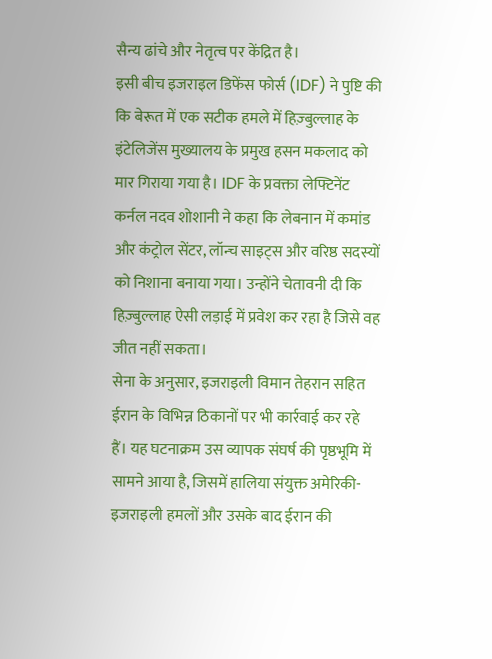सैन्य ढांचे और नेतृत्व पर केंद्रित है।
इसी बीच इजराइल डिफेंस फोर्स (IDF) ने पुष्टि की कि बेरूत में एक सटीक हमले में हिज़्बुल्लाह के इंटेलिजेंस मुख्यालय के प्रमुख हसन मकलाद को मार गिराया गया है। IDF के प्रवक्ता लेफ्टिनेंट कर्नल नदव शोशानी ने कहा कि लेबनान में कमांड और कंट्रोल सेंटर, लॉन्च साइट्स और वरिष्ठ सदस्यों को निशाना बनाया गया। उन्होंने चेतावनी दी कि हिज़्बुल्लाह ऐसी लड़ाई में प्रवेश कर रहा है जिसे वह जीत नहीं सकता।
सेना के अनुसार, इजराइली विमान तेहरान सहित ईरान के विभिन्न ठिकानों पर भी कार्रवाई कर रहे हैं। यह घटनाक्रम उस व्यापक संघर्ष की पृष्ठभूमि में सामने आया है, जिसमें हालिया संयुक्त अमेरिकी-इजराइली हमलों और उसके बाद ईरान की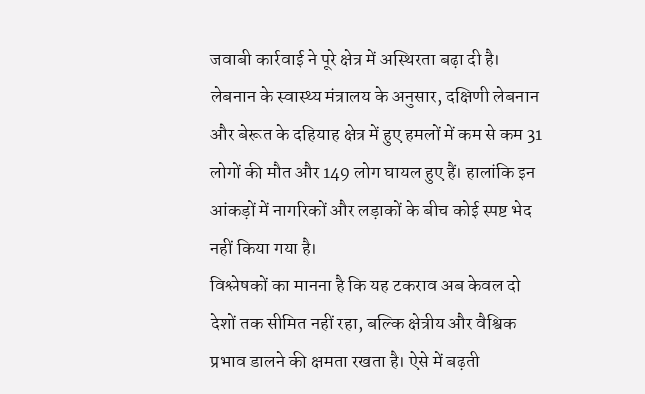जवाबी कार्रवाई ने पूरे क्षेत्र में अस्थिरता बढ़ा दी है।
लेबनान के स्वास्थ्य मंत्रालय के अनुसार, दक्षिणी लेबनान और बेरूत के दहियाह क्षेत्र में हुए हमलों में कम से कम 31 लोगों की मौत और 149 लोग घायल हुए हैं। हालांकि इन आंकड़ों में नागरिकों और लड़ाकों के बीच कोई स्पष्ट भेद नहीं किया गया है।
विश्लेषकों का मानना है कि यह टकराव अब केवल दो देशों तक सीमित नहीं रहा, बल्कि क्षेत्रीय और वैश्विक प्रभाव डालने की क्षमता रखता है। ऐसे में बढ़ती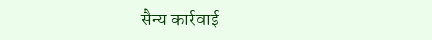सैन्य कार्रवाई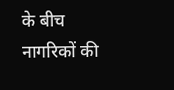के बीच नागरिकों की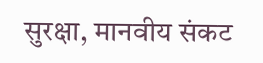सुरक्षा, मानवीय संकट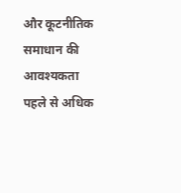और कूटनीतिक समाधान की आवश्यकता पहले से अधिक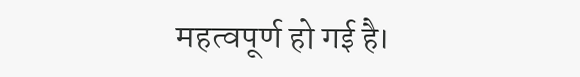महत्वपूर्ण हो गई है।